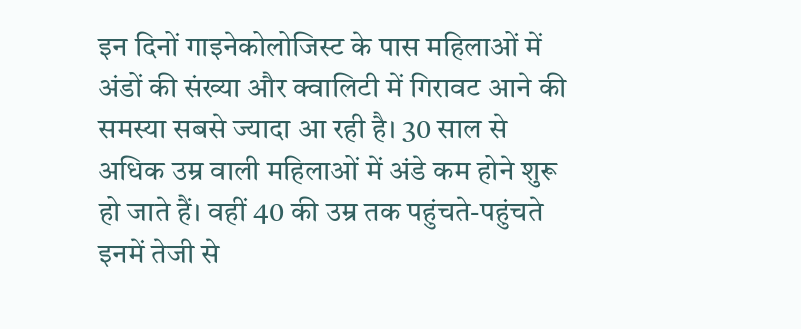इन दिनों गाइनेकोलोजिस्ट के पास महिलाओं में अंडों की संख्या और क्वालिटी में गिरावट आने की समस्या सबसे ज्यादा आ रही है। 30 साल से अधिक उम्र वाली महिलाओं में अंडे कम होने शुरू हो जाते हैं। वहीं 40 की उम्र तक पहुंचते-पहुंचते इनमें तेजी से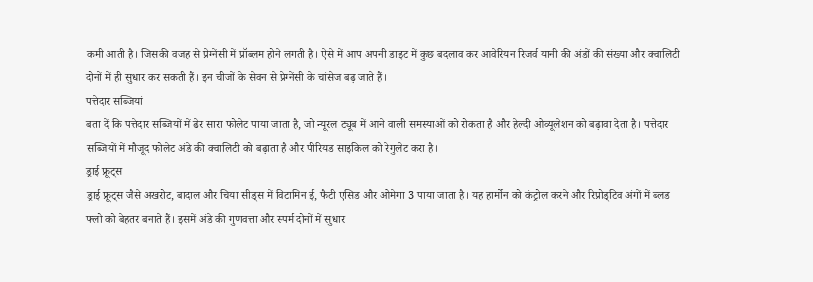कमी आती है। जिसकी वजह से प्रेग्नेंसी में प्रॉब्लम होने लगती है। ऐसे में आप अपनी डाइट में कुछ बदलाव कर आवेरियन रिजर्व यानी की अंडों की संख्या और क्वालिटी दोनों में ही सुधार कर सकती हैं। इन चीजों के सेवन से प्रेग्नेंसी के चांसेज बढ़ जाते हैं।
पत्तेदार सब्जियां
बता दें कि पत्तेदार सब्जियों में ढेर सारा फोलेट पाया जाता है, जो न्यूरल ट्यूब में आने वाली समस्याओं को रोकता है और हेल्दी ओव्यूलेशन को बढ़ावा देता है। पत्तेदार सब्जियों में मौजूद फोलेट अंडे की क्वालिटी को बढ़ाता है और पीरियड साइकिल को रेगुलेट करा है।
ड्राई फ्रूट्स
ड्राई फ्रूट्स जैसे अखरोट, बादाल और चिया सीड्स में विटामिन ई, फैटी एसिड और ओमेगा 3 पाया जाता है। यह हार्मोन को कंट्रोल करने और रिप्रोड्टिव अंगों में ब्लड फ्लो को बेहतर बनाते हैं। इसमें अंडे की गुणवत्ता और स्पर्म दोनों में सुधार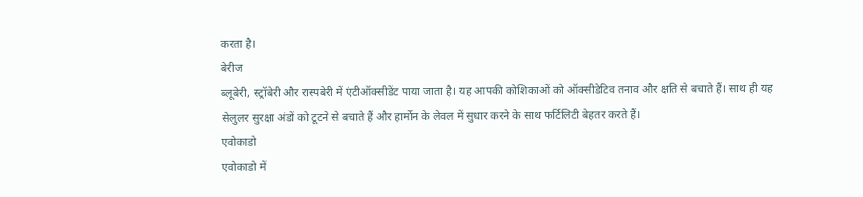करता है।
बेरीज
ब्लूबेरी, स्ट्रॉबेरी और रास्पबेरी में एंटीऑक्सीडेंट पाया जाता है। यह आपकी कोशिकाओं को ऑक्सीडेटिव तनाव और क्षति से बचाते हैं। साथ ही यह सेलुलर सुरक्षा अंडों को टूटने से बचाते हैं और हार्मोन के लेवल में सुधार करने के साथ फर्टिलिटी बेहतर करते हैं।
एवोकाडो
एवोकाडो में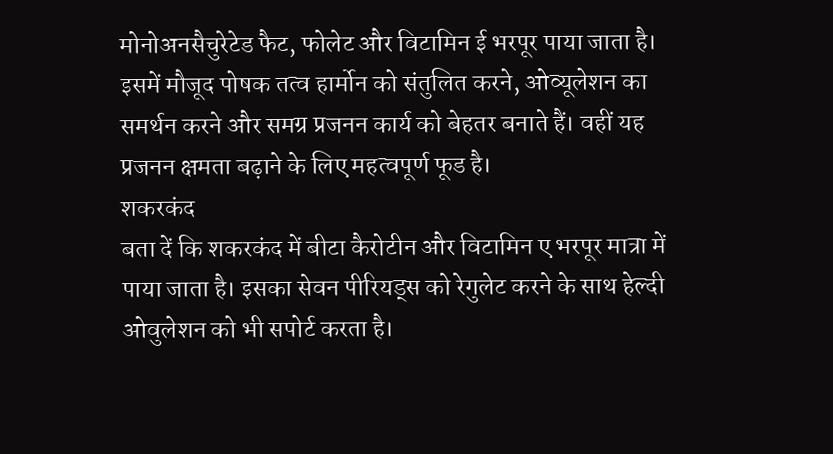मोनोअनसैचुरेटेड फैट, फोलेट और विटामिन ई भरपूर पाया जाता है। इसमें मौजूद पोषक तत्व हार्मोन को संतुलित करने, ओव्यूलेशन का समर्थन करने और समग्र प्रजनन कार्य को बेहतर बनाते हैं। वहीं यह प्रजनन क्षमता बढ़ाने के लिए महत्वपूर्ण फूड है।
शकरकंद
बता दें कि शकरकंद में बीटा कैरोटीन और विटामिन ए भरपूर मात्रा में पाया जाता है। इसका सेवन पीरियड्स को रेगुलेट करने के साथ हेल्दी ओवुलेशन को भी सपोर्ट करता है।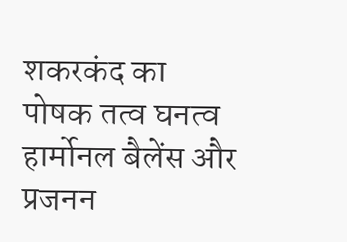शकरकंद का पोषक तत्व घनत्व हार्मोनल बैलेंस और प्रजनन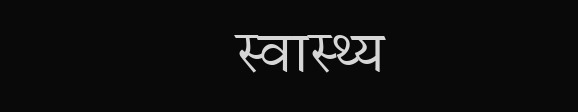स्वास्थ्य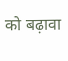को बढ़ावा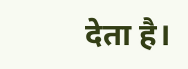देता है।